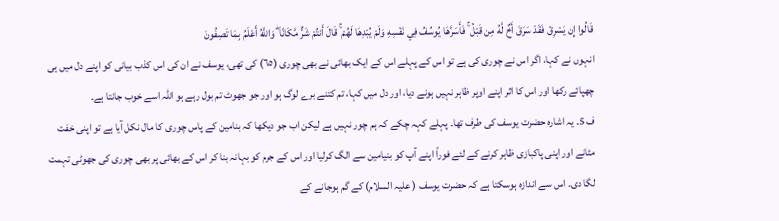قَالُوا إِن يَسْرِقْ فَقَدْ سَرَقَ أَخٌ لَّهُ مِن قَبْلُ ۚ فَأَسَرَّهَا يُوسُفُ فِي نَفْسِهِ وَلَمْ يُبْدِهَا لَهُمْ ۚ قَالَ أَنتُمْ شَرٌّ مَّكَانًا ۖ وَاللَّهُ أَعْلَمُ بِمَا تَصِفُونَ
انہوں نے کہا، اگر اس نے چوری کی ہے تو اس کے پہلے اس کے ایک بھائی نے بھی چوری (٦٥) کی تھی، یوسف نے ان کی اس کذب بیانی کو اپنے دل میں ہی چھپائے رکھا اور اس کا اثر اپنے اوپر ظاہر نہیں ہونے دیا، اور دل میں کہا، تم کتنے برے لوگ ہو اور جو جھوٹ تم بول رہے ہو اللہ اسے خوب جانتا ہے۔
ف 5۔ یہ اشارہ حضرت یوسف کی طرف تھا۔ پہلے کہہ چکے کہ ہم چور نہیں ہے لیکن اب جو دیکھا کہ بنامین کے پاس چوری کا مال نکل آیا ہے تو اپنی خفت مٹانے اور اپنی پاکبازی ظاہر کرنے کے لئے فوراً اپنے آپ کو بنیامین سے الگ کرلیا اور اس کے جرم کو بہانہ بنا کر اس کے بھائی پر بھی چوری کی جھوٹی تہمت لگا دی۔ اس سے اندازہ ہوسکتا ہے کہ حضرت یوسف ( علیہ السلام) کے گم ہوجانے کے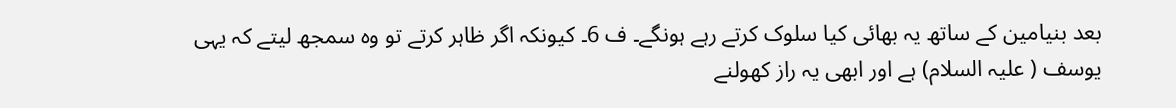بعد بنیامین کے ساتھ یہ بھائی کیا سلوک کرتے رہے ہونگے۔ ف 6۔ کیونکہ اگر ظاہر کرتے تو وہ سمجھ لیتے کہ یہی یوسف ( علیہ السلام) ہے اور ابھی یہ راز کھولنے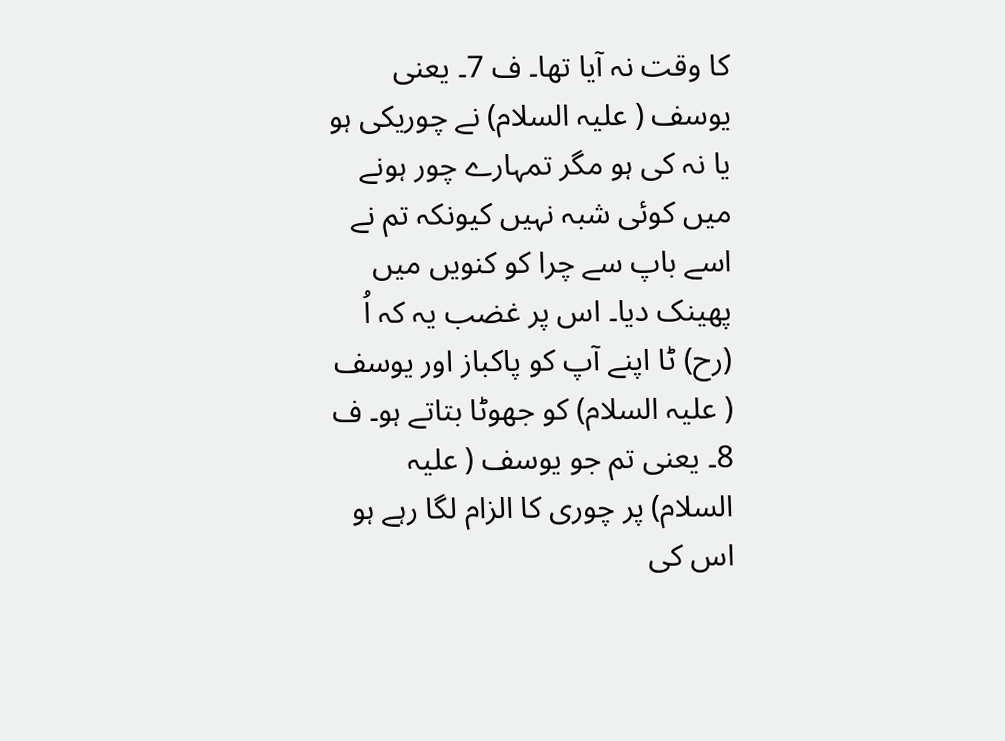کا وقت نہ آیا تھا۔ ف 7۔ یعنی یوسف ( علیہ السلام) نے چوریکی ہو یا نہ کی ہو مگر تمہارے چور ہونے میں کوئی شبہ نہیں کیونکہ تم نے اسے باپ سے چرا کو کنویں میں پھینک دیا۔ اس پر غضب یہ کہ اُ (رح) ٹا اپنے آپ کو پاکباز اور یوسف ( علیہ السلام) کو جھوٹا بتاتے ہو۔ ف 8۔ یعنی تم جو یوسف ( علیہ السلام) پر چوری کا الزام لگا رہے ہو اس کی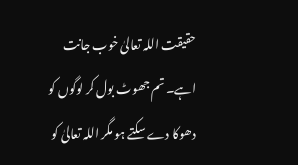حقیقت اللہ تعالیٰ خوب جانت اہے۔ تم جھوٹ بول کر لوگوں کو دھوکا دے سکتے ہو مگر اللہ تعالیٰ کو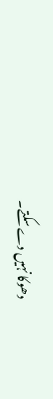دھوکا نہیں دے سکتے۔